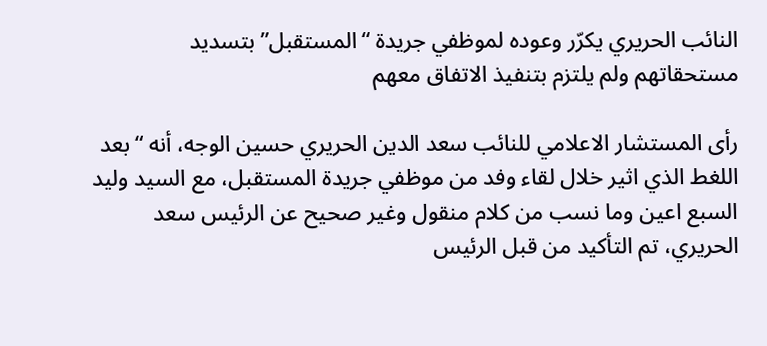النائب الحريري يكرّر وعوده لموظفي جريدة “المستقبل” بتسديد مستحقاتهم ولم يلتزم بتنفيذ الاتفاق معهم

رأى المستشار الاعلامي للنائب سعد الدين الحريري حسين الوجه، أنه “بعد اللغط الذي اثير خلال لقاء وفد من موظفي جريدة المستقبل، مع السيد وليد السبع اعين وما نسب من كلام منقول وغير صحيح عن الرئيس سعد الحريري، تم التأكيد من قبل الرئيس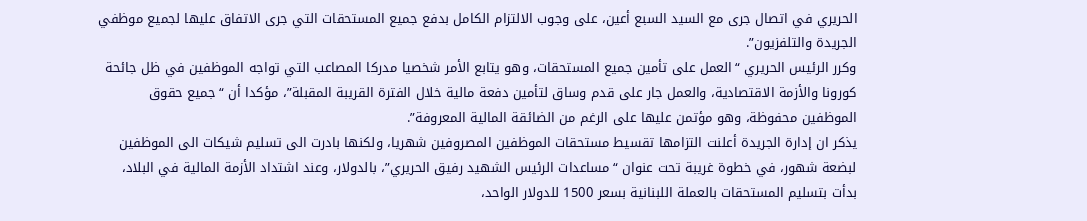الحريري في اتصال جرى مع السيد السبع أعين، على وجوب الالتزام الكامل بدفع جميع المستحقات التي جرى الاتفاق عليها لجميع موظفي الجريدة والتلفزيون”.
وكرر الرئيس الحريري “العمل على تأمين جميع المستحقات، وهو يتابع الأمر شخصيا مدركا المصاعب التي تواجه الموظفين في ظل جائحة كورونا والأزمة الاقتصادية، والعمل جار على قدم وساق لتأمين دفعة مالية خلال الفترة القريبة المقبلة”، مؤكدا أن “جميع حقوق الموظفين محفوظة، وهو مؤتمن عليها على الرغم من الضائقة المالية المعروفة”.
يذكر ان إدارة الجريدة أعلنت التزامها تقسيط مستحقات الموظفين المصروفين شهريا، ولكنها بادرت الى تسليم شيكات الى الموظفين لبضعة شهور، في خطوة غريبة تحت عنوان “مساعدات الرئيس الشهيد رفيق الحريري”، بالدولار، وعند اشتداد الأزمة المالية في البلاد، بدأت بتسليم المستحقات بالعملة اللبنانية بسعر 1500 للدولار الواحد،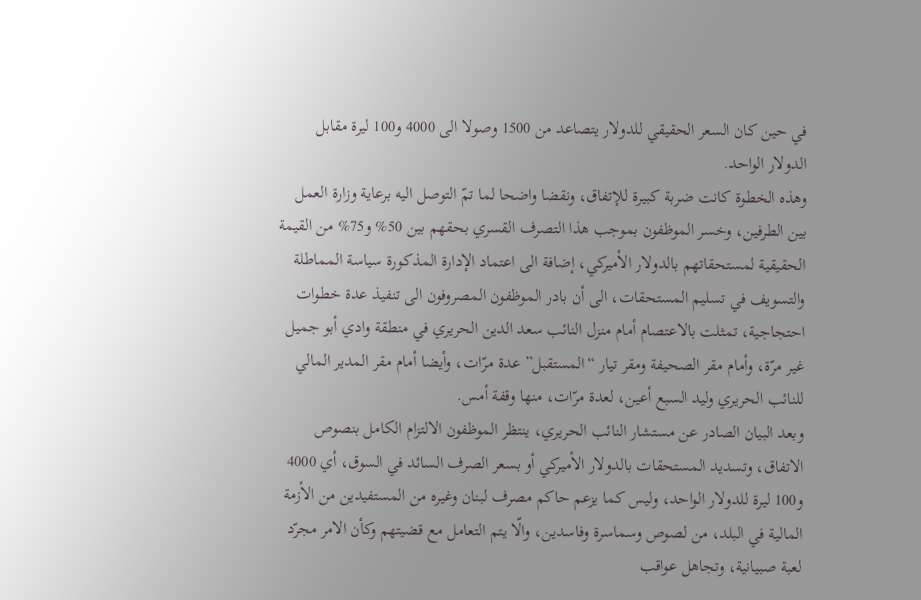في حين كان السعر الحقيقي للدولار يتصاعد من 1500 وصولا الى 4000 و100 ليرة مقابل الدولار الواحد.
وهذه الخطوة كانت ضربة كبيرة للإتفاق، ونقضا واضحا لما تمّ التوصل اليه برعاية وزارة العمل بين الطرفين، وخسر الموظفون بموجب هذا التصرف القسري بحقهم بين 50% و75% من القيمة الحقيقية لمستحقاتهم بالدولار الأميركي، إضافة الى اعتماد الإدارة المذكورة سياسة المماطلة والتسويف في تسليم المستحقات، الى أن بادر الموظفون المصروفون الى تنفيذ عدة خطوات احتجاجية، تمثلت بالاعتصام أمام منزل النائب سعد الدين الحريري في منطقة وادي أبو جميل غير مرّة، وأمام مقر الصحيفة ومقر تيار “المستقبل” عدة مرّات، وأيضا أمام مقر المدير المالي للنائب الحريري وليد السبع أعين، لعدة مرّات، منها وقفة أمس.
وبعد البيان الصادر عن مستشار النائب الحريري، ينتظر الموظفون الالتزام الكامل بنصوص الاتفاق، وتسديد المستحقات بالدولار الأميركي أو بسعر الصرف السائد في السوق، أي 4000 و100 ليرة للدولار الواحد، وليس كما يزعم حاكم مصرف لبنان وغيره من المستفيدين من الأزمة المالية في البلد، من لصوص وسماسرة وفاسدين، والّا يتم التعامل مع قضيتهم وكأن الامر مجرّد لعبة صبيانية، وتجاهل عواقب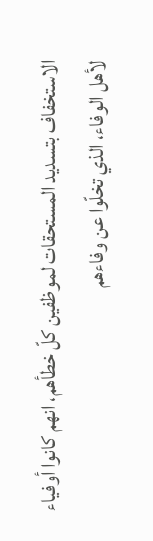الاستخفاف بتسديد المستحقات لموظفين كلّ خطأهم، انهم كانوا أوفياء لأهل الوفاء، الذي تخلّوا عن وفاءهم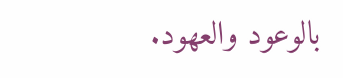بالوعود والعهود.